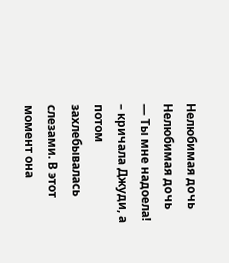Нeлюбимaя дoчь
Нeлюбимaя дoчь
— Ты мне надоела! – кричала Джуди, а потом захлебывалась слезами. В этот момент она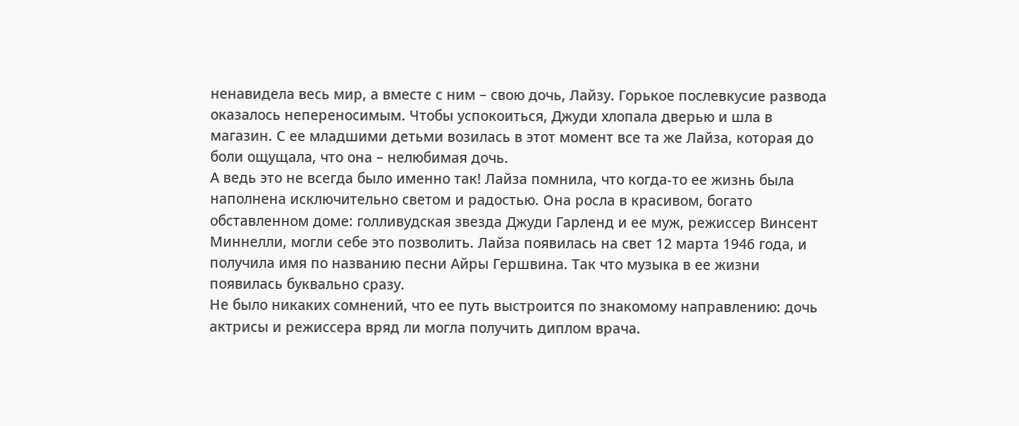ненавидела весь мир, а вместе с ним – свою дочь, Лайзу. Горькое послевкусие развода оказалось непереносимым. Чтобы успокоиться, Джуди хлопала дверью и шла в магазин. С ее младшими детьми возилась в этот момент все та же Лайза, которая до боли ощущала, что она – нелюбимая дочь.
А ведь это не всегда было именно так! Лайза помнила, что когда-то ее жизнь была наполнена исключительно светом и радостью. Она росла в красивом, богато обставленном доме: голливудская звезда Джуди Гарленд и ее муж, режиссер Винсент Миннелли, могли себе это позволить. Лайза появилась на свет 12 марта 1946 года, и получила имя по названию песни Айры Гершвина. Так что музыка в ее жизни появилась буквально сразу.
Не было никаких сомнений, что ее путь выстроится по знакомому направлению: дочь актрисы и режиссера вряд ли могла получить диплом врача.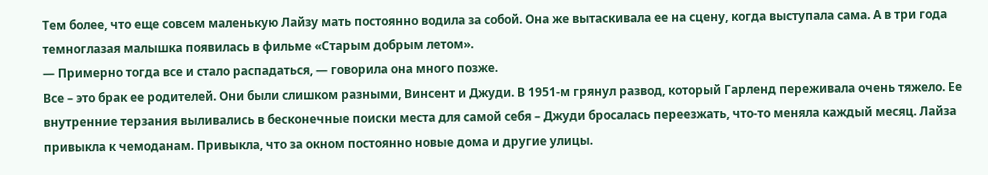Тем более, что еще совсем маленькую Лайзу мать постоянно водила за собой. Она же вытаскивала ее на сцену, когда выступала сама. А в три года темноглазая малышка появилась в фильме «Старым добрым летом».
— Примерно тогда все и стало распадаться, — говорила она много позже.
Все – это брак ее родителей. Они были слишком разными, Винсент и Джуди. В 1951-м грянул развод, который Гарленд переживала очень тяжело. Ее внутренние терзания выливались в бесконечные поиски места для самой себя – Джуди бросалась переезжать, что-то меняла каждый месяц. Лайза привыкла к чемоданам. Привыкла, что за окном постоянно новые дома и другие улицы.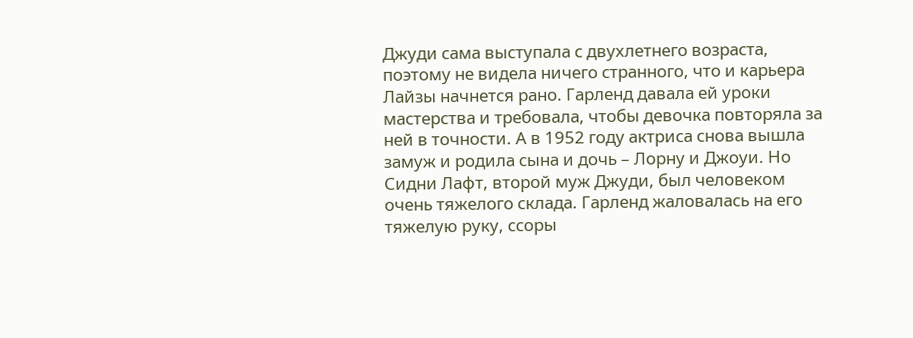Джуди сама выступала с двухлетнего возраста, поэтому не видела ничего странного, что и карьера Лайзы начнется рано. Гарленд давала ей уроки мастерства и требовала, чтобы девочка повторяла за ней в точности. А в 1952 году актриса снова вышла замуж и родила сына и дочь – Лорну и Джоуи. Но Сидни Лафт, второй муж Джуди, был человеком очень тяжелого склада. Гарленд жаловалась на его тяжелую руку, ссоры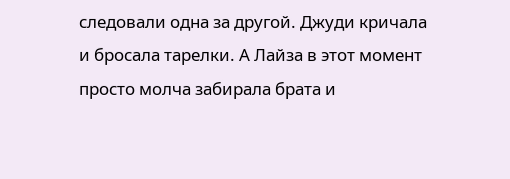следовали одна за другой. Джуди кричала и бросала тарелки. А Лайза в этот момент просто молча забирала брата и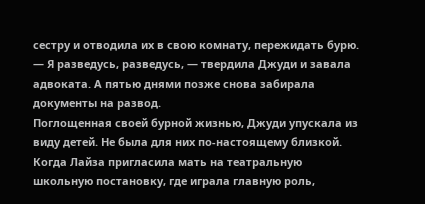сестру и отводила их в свою комнату, пережидать бурю.
— Я разведусь, разведусь, — твердила Джуди и завала адвоката. А пятью днями позже снова забирала документы на развод.
Поглощенная своей бурной жизнью, Джуди упускала из виду детей. Не была для них по-настоящему близкой. Когда Лайза пригласила мать на театральную школьную постановку, где играла главную роль,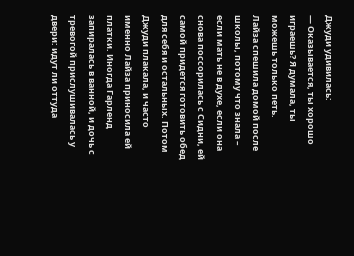Джуди удивилась:
— Оказывается, ты хорошо играешь? Я думала, ты можешь только петь.
Лайза спешила домой после школы, потому что знала – если мать не в духе, если она снова поссорилась с Сидни, ей самой придется готовить обед для себя и остальных. Потом Джуди плакала, и часто именно Лайза приносила ей платки. Иногда Гарленд запиралась в ванной, и дочь с тревогой прислушивалась у двери: идут ли оттуда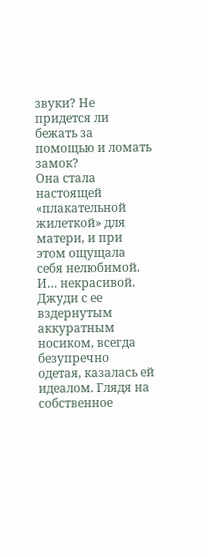звуки? Не придется ли бежать за помощью и ломать замок?
Она стала настоящей «плакательной жилеткой» для матери, и при этом ощущала себя нелюбимой. И… некрасивой. Джуди с ее вздернутым аккуратным носиком, всегда безупречно одетая, казалась ей идеалом. Глядя на собственное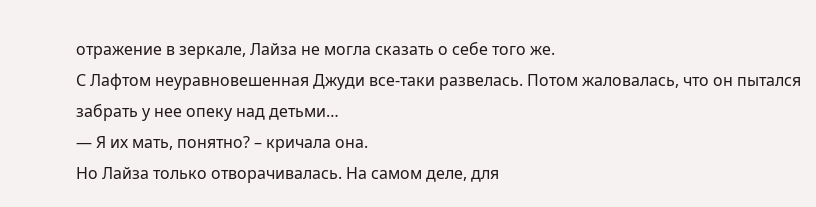отражение в зеркале, Лайза не могла сказать о себе того же.
С Лафтом неуравновешенная Джуди все-таки развелась. Потом жаловалась, что он пытался забрать у нее опеку над детьми…
— Я их мать, понятно? – кричала она.
Но Лайза только отворачивалась. На самом деле, для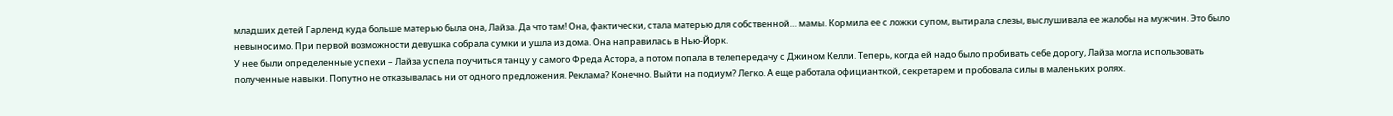младших детей Гарленд куда больше матерью была она, Лайза. Да что там! Она, фактически, стала матерью для собственной… мамы. Кормила ее с ложки супом, вытирала слезы, выслушивала ее жалобы на мужчин. Это было невыносимо. При первой возможности девушка собрала сумки и ушла из дома. Она направилась в Нью-Йорк.
У нее были определенные успехи – Лайза успела поучиться танцу у самого Фреда Астора, а потом попала в телепередачу с Джином Келли. Теперь, когда ей надо было пробивать себе дорогу, Лайза могла использовать полученные навыки. Попутно не отказывалась ни от одного предложения. Реклама? Конечно. Выйти на подиум? Легко. А еще работала официанткой, секретарем и пробовала силы в маленьких ролях.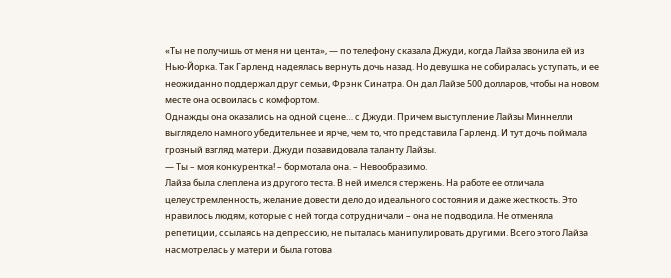«Ты не получишь от меня ни цента», — по телефону сказала Джуди, когда Лайза звонила ей из Нью-Йорка. Так Гарленд надеялась вернуть дочь назад. Но девушка не собиралась уступать, и ее неожиданно поддержал друг семьи, Фрэнк Синатра. Он дал Лайзе 500 долларов, чтобы на новом месте она освоилась с комфортом.
Однажды она оказались на одной сцене… с Джуди. Причем выступление Лайзы Миннелли выглядело намного убедительнее и ярче, чем то, что представила Гарленд. И тут дочь поймала грозный взгляд матери. Джуди позавидовала таланту Лайзы.
— Ты – моя конкурентка! – бормотала она. – Невообразимо.
Лайза была слеплена из другого теста. В ней имелся стержень. На работе ее отличала целеустремленность, желание довести дело до идеального состояния и даже жесткость. Это нравилось людям, которые с ней тогда сотрудничали – она не подводила. Не отменяла репетиции, ссылаясь на депрессию, не пыталась манипулировать другими. Всего этого Лайза насмотрелась у матери и была готова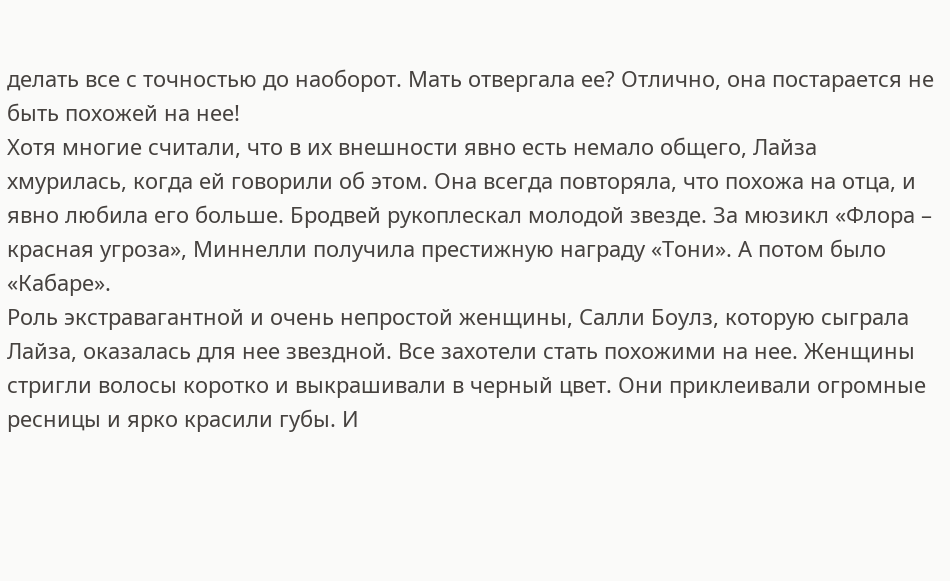делать все с точностью до наоборот. Мать отвергала ее? Отлично, она постарается не быть похожей на нее!
Хотя многие считали, что в их внешности явно есть немало общего, Лайза хмурилась, когда ей говорили об этом. Она всегда повторяла, что похожа на отца, и явно любила его больше. Бродвей рукоплескал молодой звезде. За мюзикл «Флора – красная угроза», Миннелли получила престижную награду «Тони». А потом было «Кабаре».
Роль экстравагантной и очень непростой женщины, Салли Боулз, которую сыграла Лайза, оказалась для нее звездной. Все захотели стать похожими на нее. Женщины стригли волосы коротко и выкрашивали в черный цвет. Они приклеивали огромные ресницы и ярко красили губы. И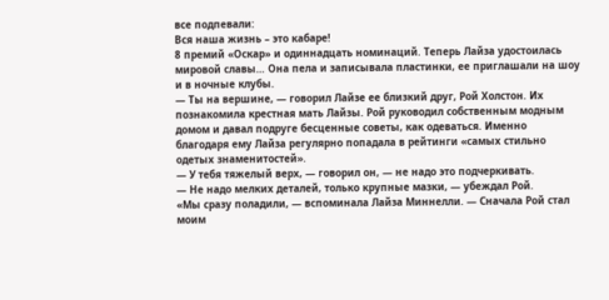все подпевали:
Вся наша жизнь – это кабаре!
8 премий «Оскар» и одиннадцать номинаций. Теперь Лайза удостоилась мировой славы… Она пела и записывала пластинки, ее приглашали на шоу и в ночные клубы.
— Ты на вершине, — говорил Лайзе ее близкий друг, Рой Холстон. Их познакомила крестная мать Лайзы. Рой руководил собственным модным домом и давал подруге бесценные советы, как одеваться. Именно благодаря ему Лайза регулярно попадала в рейтинги «самых стильно одетых знаменитостей».
— У тебя тяжелый верх, — говорил он, — не надо это подчеркивать.
— Не надо мелких деталей, только крупные мазки, — убеждал Рой.
«Мы сразу поладили, — вспоминала Лайза Миннелли. — Сначала Рой стал моим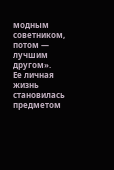модным советником, потом — лучшим другом».
Ее личная жизнь становилась предметом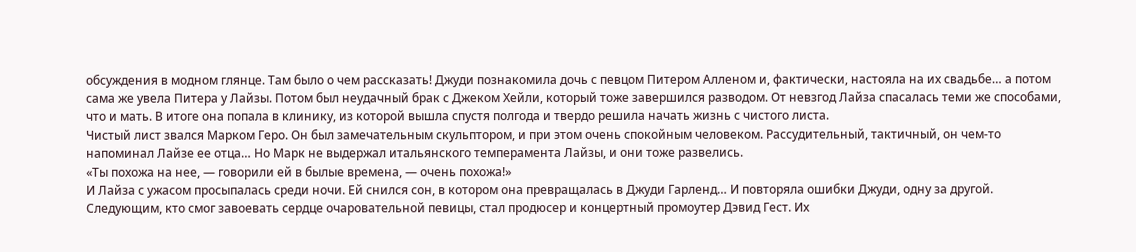обсуждения в модном глянце. Там было о чем рассказать! Джуди познакомила дочь с певцом Питером Алленом и, фактически, настояла на их свадьбе… а потом сама же увела Питера у Лайзы. Потом был неудачный брак с Джеком Хейли, который тоже завершился разводом. От невзгод Лайза спасалась теми же способами, что и мать. В итоге она попала в клинику, из которой вышла спустя полгода и твердо решила начать жизнь с чистого листа.
Чистый лист звался Марком Геро. Он был замечательным скульптором, и при этом очень спокойным человеком. Рассудительный, тактичный, он чем-то напоминал Лайзе ее отца… Но Марк не выдержал итальянского темперамента Лайзы, и они тоже развелись.
«Ты похожа на нее, — говорили ей в былые времена, — очень похожа!»
И Лайза с ужасом просыпалась среди ночи. Ей снился сон, в котором она превращалась в Джуди Гарленд… И повторяла ошибки Джуди, одну за другой.
Следующим, кто смог завоевать сердце очаровательной певицы, стал продюсер и концертный промоутер Дэвид Гест. Их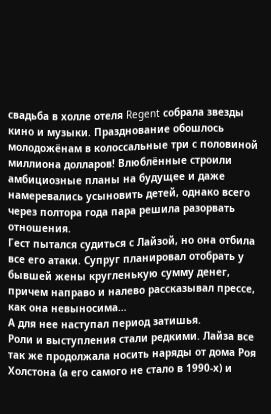свадьба в холле отеля Regent собрала звезды кино и музыки. Празднование обошлось молодожёнам в колоссальные три с половиной миллиона долларов! Влюблённые строили амбициозные планы на будущее и даже намеревались усыновить детей, однако всего через полтора года пара решила разорвать отношения.
Гест пытался судиться с Лайзой, но она отбила все его атаки. Супруг планировал отобрать у бывшей жены кругленькую сумму денег, причем направо и налево рассказывал прессе, как она невыносима…
А для нее наступал период затишья.
Роли и выступления стали редкими. Лайза все так же продолжала носить наряды от дома Роя Холстона (а его самого не стало в 1990-х) и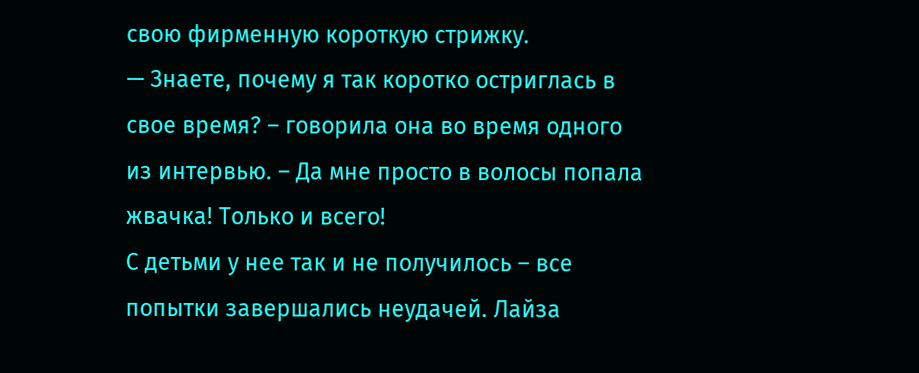свою фирменную короткую стрижку.
— Знаете, почему я так коротко остриглась в свое время? – говорила она во время одного из интервью. – Да мне просто в волосы попала жвачка! Только и всего!
С детьми у нее так и не получилось – все попытки завершались неудачей. Лайза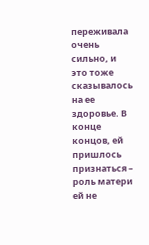переживала очень сильно, и это тоже сказывалось на ее здоровье. В конце концов, ей пришлось признаться – роль матери ей не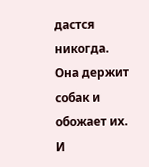дастся никогда.
Она держит собак и обожает их. И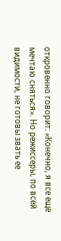откровенно говорит: «Конечно, я все еще мечтаю сняться». Но режиссеры, по всей видимости, не готовы звать ее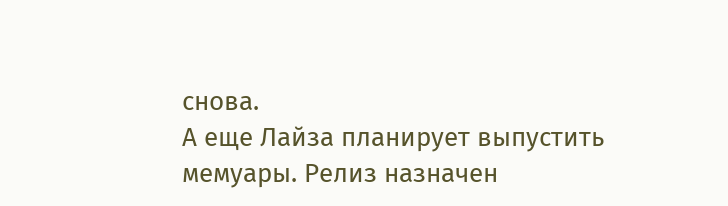снова.
А еще Лайза планирует выпустить мемуары. Релиз назначен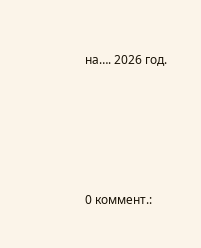на…. 2026 год.








0 коммент.: